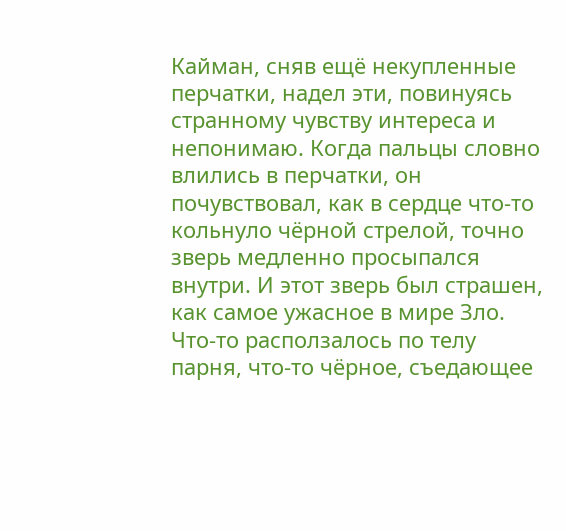Кайман, сняв ещё некупленные перчатки, надел эти, повинуясь странному чувству интереса и непонимаю. Когда пальцы словно влились в перчатки, он почувствовал, как в сердце что-то кольнуло чёрной стрелой, точно зверь медленно просыпался внутри. И этот зверь был страшен, как самое ужасное в мире Зло. Что-то расползалось по телу парня, что-то чёрное, съедающее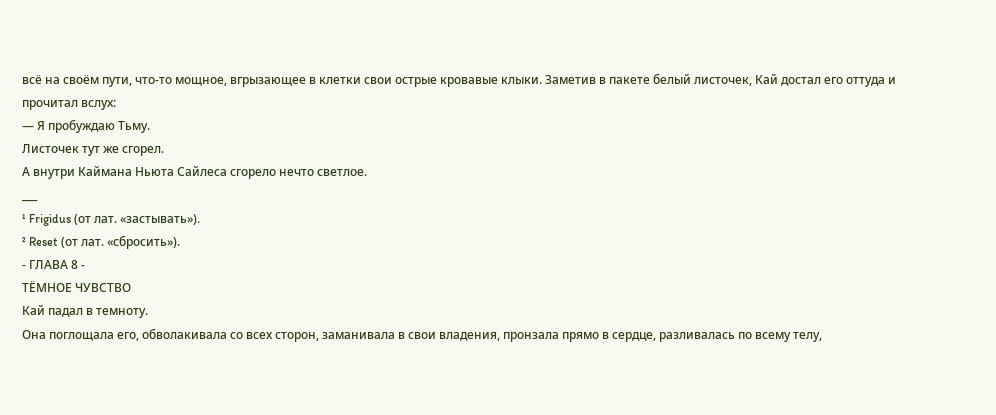всё на своём пути, что-то мощное, вгрызающее в клетки свои острые кровавые клыки. Заметив в пакете белый листочек, Кай достал его оттуда и прочитал вслух:
— Я пробуждаю Тьму.
Листочек тут же сгорел.
А внутри Каймана Ньюта Сайлеса сгорело нечто светлое.
___
¹ Frigidus (от лат. «застывать»).
² Reset (от лат. «сбросить»).
- ГЛАВА 8 -
ТЁМНОЕ ЧУВCТВО
Кай падал в темноту.
Она поглощала его, обволакивала со всех сторон, заманивала в свои владения, пронзала прямо в сердце, разливалась по всему телу,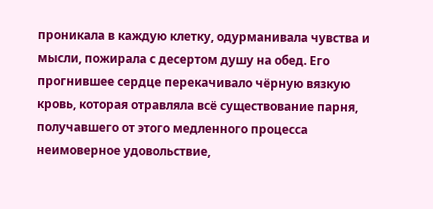проникала в каждую клетку, одурманивала чувства и мысли, пожирала с десертом душу на обед. Его прогнившее сердце перекачивало чёрную вязкую кровь, которая отравляла всё существование парня, получавшего от этого медленного процесса неимоверное удовольствие,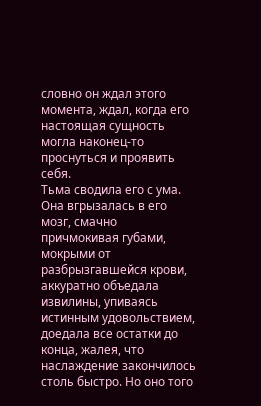словно он ждал этого момента, ждал, когда его настоящая сущность могла наконец-то проснуться и проявить себя.
Тьма сводила его с ума.
Она вгрызалась в его мозг, смачно причмокивая губами, мокрыми от разбрызгавшейся крови, аккуратно объедала извилины, упиваясь истинным удовольствием, доедала все остатки до конца, жалея, что наслаждение закончилось столь быстро. Но оно того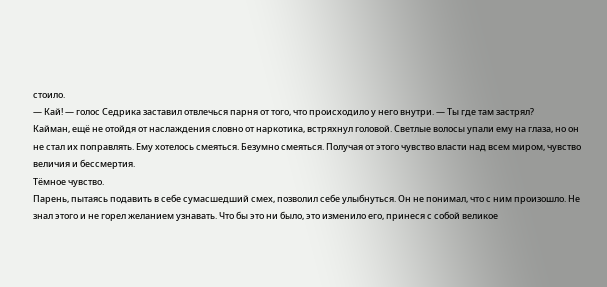стоило.
— Кай! — голос Седрика заставил отвлечься парня от того, что происходило у него внутри. — Ты где там застрял?
Кайман, ещё не отойдя от наслаждения словно от наркотика, встряхнул головой. Светлые волосы упали ему на глаза, но он не стал их поправлять. Ему хотелось смеяться. Безумно смеяться. Получая от этого чувство власти над всем миром, чувство величия и бессмертия.
Тёмное чувство.
Парень, пытаясь подавить в себе сумасшедший смех, позволил себе улыбнуться. Он не понимал, что с ним произошло. Не знал этого и не горел желанием узнавать. Что бы это ни было, это изменило его, принеся с собой великое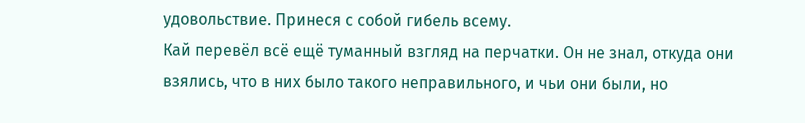удовольствие. Принеся с собой гибель всему.
Кай перевёл всё ещё туманный взгляд на перчатки. Он не знал, откуда они взялись, что в них было такого неправильного, и чьи они были, но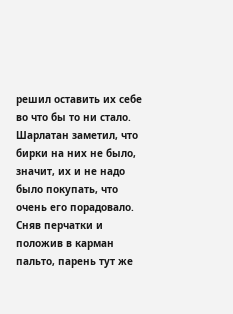решил оставить их себе во что бы то ни стало. Шарлатан заметил, что бирки на них не было, значит, их и не надо было покупать, что очень его порадовало. Сняв перчатки и положив в карман пальто, парень тут же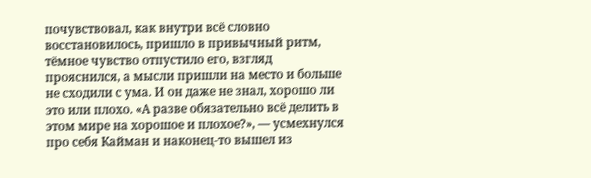почувствовал, как внутри всё словно восстановилось, пришло в привычный ритм, тёмное чувство отпустило его, взгляд прояснился, а мысли пришли на место и больше не сходили с ума. И он даже не знал, хорошо ли это или плохо. «А разве обязательно всё делить в этом мире на хорошое и плохое?», — усмехнулся про себя Кайман и наконец-то вышел из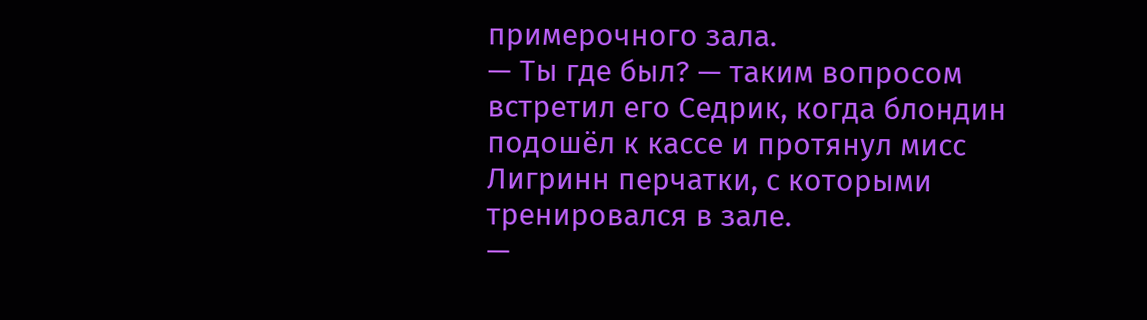примерочного зала.
— Ты где был? — таким вопросом встретил его Седрик, когда блондин подошёл к кассе и протянул мисс Лигринн перчатки, с которыми тренировался в зале.
—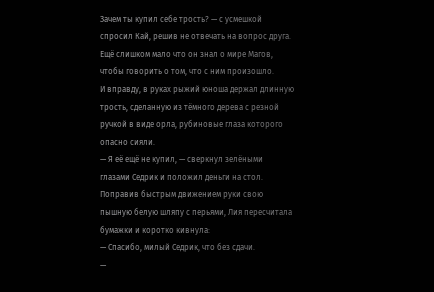Зачем ты купил себе трость? — с усмешкой спросил Кай, решив не отвечать на вопрос друга. Ещё слишком мало что он знал о мире Магов, чтобы говорить о том, что с ним произошло.
И вправду, в руках рыжий юноша держал длинную трость, сделанную из тёмного дерева с резной ручкой в виде орла, рубиновые глаза которого опасно сияли.
— Я её ещё не купил, — сверкнул зелёными глазами Седрик и положил деньги на стол.
Поправив быстрым движением руки свою пышную белую шляпу с перьями, Лия пересчитала бумажки и коротко кивнула:
— Спасибо, милый Седрик, что без сдачи.
—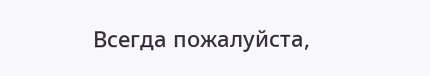Всегда пожалуйста,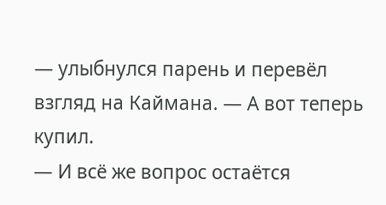— улыбнулся парень и перевёл взгляд на Каймана. — А вот теперь купил.
— И всё же вопрос остаётся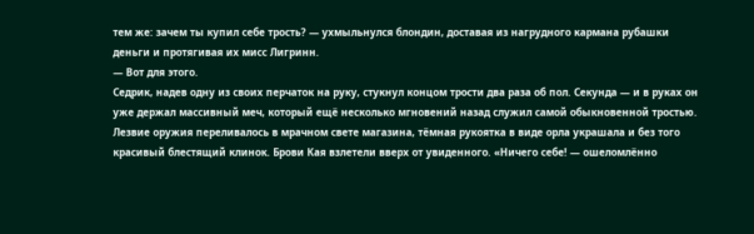тем же: зачем ты купил себе трость? — ухмыльнулся блондин, доставая из нагрудного кармана рубашки деньги и протягивая их мисс Лигринн.
— Вот для этого.
Седрик, надев одну из своих перчаток на руку, стукнул концом трости два раза об пол. Секунда — и в руках он уже держал массивный меч, который ещё несколько мгновений назад служил самой обыкновенной тростью. Лезвие оружия переливалось в мрачном свете магазина, тёмная рукоятка в виде орла украшала и без того красивый блестящий клинок. Брови Кая взлетели вверх от увиденного. «Ничего себе! — ошеломлённо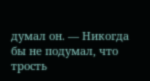думал он. — Никогда бы не подумал, что трость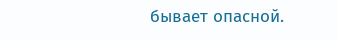бывает опасной.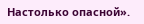Настолько опасной».